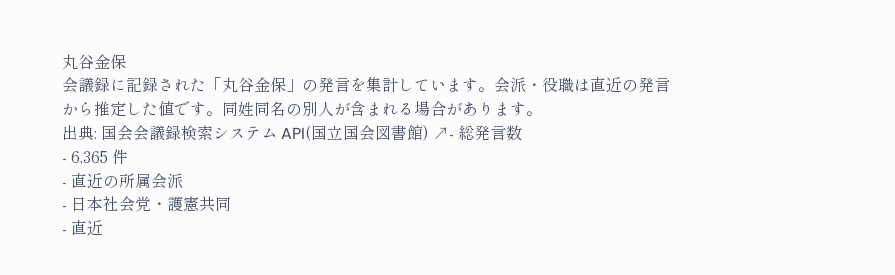丸谷金保
会議録に記録された「丸谷金保」の発言を集計しています。会派・役職は直近の発言から推定した値です。同姓同名の別人が含まれる場合があります。
出典: 国会会議録検索システム API(国立国会図書館) ↗- 総発言数
- 6,365 件
- 直近の所属会派
- 日本社会党・護憲共同
- 直近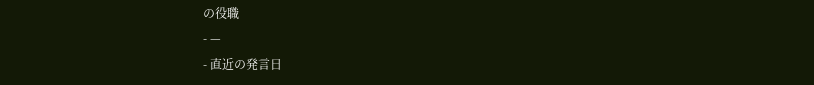の役職
- —
- 直近の発言日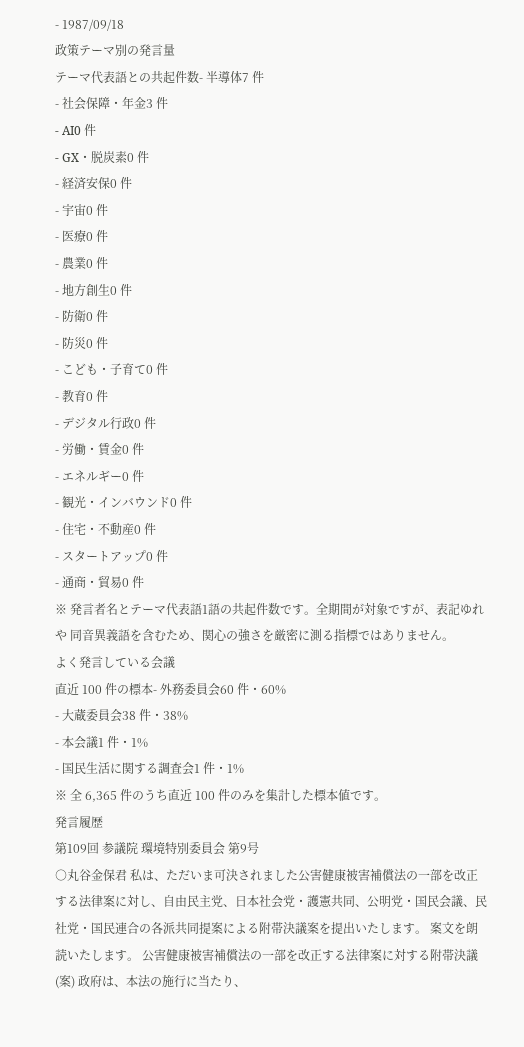- 1987/09/18
政策テーマ別の発言量
テーマ代表語との共起件数- 半導体7 件
- 社会保障・年金3 件
- AI0 件
- GX・脱炭素0 件
- 経済安保0 件
- 宇宙0 件
- 医療0 件
- 農業0 件
- 地方創生0 件
- 防衛0 件
- 防災0 件
- こども・子育て0 件
- 教育0 件
- デジタル行政0 件
- 労働・賃金0 件
- エネルギー0 件
- 観光・インバウンド0 件
- 住宅・不動産0 件
- スタートアップ0 件
- 通商・貿易0 件
※ 発言者名とテーマ代表語1語の共起件数です。全期間が対象ですが、表記ゆれや 同音異義語を含むため、関心の強さを厳密に測る指標ではありません。
よく発言している会議
直近 100 件の標本- 外務委員会60 件・60%
- 大蔵委員会38 件・38%
- 本会議1 件・1%
- 国民生活に関する調査会1 件・1%
※ 全 6,365 件のうち直近 100 件のみを集計した標本値です。
発言履歴
第109回 参議院 環境特別委員会 第9号
○丸谷金保君 私は、ただいま可決されました公害健康被害補償法の一部を改正する法律案に対し、自由民主党、日本社会党・護憲共同、公明党・国民会議、民社党・国民連合の各派共同提案による附帯決議案を提出いたします。 案文を朗読いたします。 公害健康被害補償法の一部を改正する法律案に対する附帯決議(案) 政府は、本法の施行に当たり、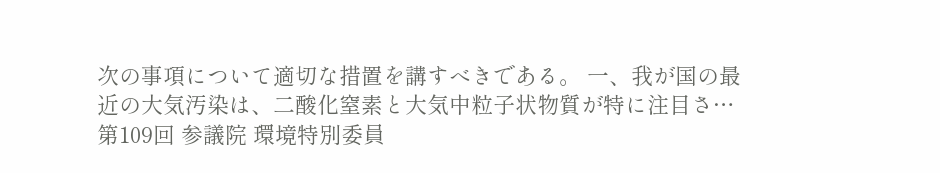次の事項について適切な措置を講すべきである。 一、我が国の最近の大気汚染は、二酸化窒素と大気中粒子状物質が特に注目さ…
第109回 参議院 環境特別委員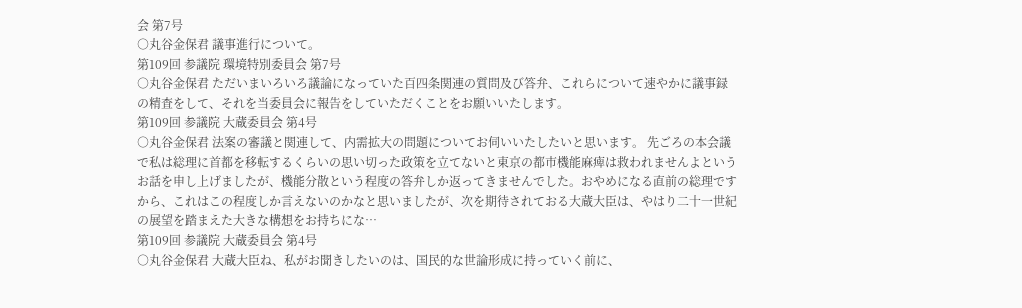会 第7号
○丸谷金保君 議事進行について。
第109回 参議院 環境特別委員会 第7号
○丸谷金保君 ただいまいろいろ議論になっていた百四条関連の質問及び答弁、これらについて速やかに議事録の精査をして、それを当委員会に報告をしていただくことをお願いいたします。
第109回 参議院 大蔵委員会 第4号
○丸谷金保君 法案の審議と関連して、内需拡大の問題についてお伺いいたしたいと思います。 先ごろの本会議で私は総理に首都を移転するくらいの思い切った政策を立てないと東京の都市機能麻痺は救われませんよというお話を申し上げましたが、機能分散という程度の答弁しか返ってきませんでした。おやめになる直前の総理ですから、これはこの程度しか言えないのかなと思いましたが、次を期待されておる大蔵大臣は、やはり二十一世紀の展望を踏まえた大きな構想をお持ちにな…
第109回 参議院 大蔵委員会 第4号
○丸谷金保君 大蔵大臣ね、私がお聞きしたいのは、国民的な世論形成に持っていく前に、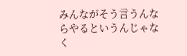みんながそう言うんならやるというんじゃなく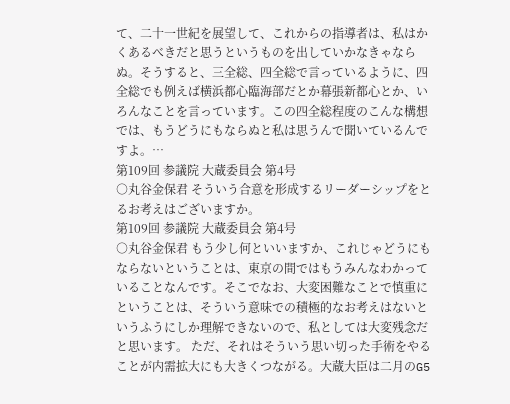て、二十一世紀を展望して、これからの指導者は、私はかくあるべきだと思うというものを出していかなきゃならぬ。そうすると、三全総、四全総で言っているように、四全総でも例えば横浜都心臨海部だとか幕張新都心とか、いろんなことを言っています。この四全総程度のこんな構想では、もうどうにもならぬと私は思うんで聞いているんですよ。…
第109回 参議院 大蔵委員会 第4号
○丸谷金保君 そういう合意を形成するリーダーシップをとるお考えはございますか。
第109回 参議院 大蔵委員会 第4号
○丸谷金保君 もう少し何といいますか、これじゃどうにもならないということは、東京の間ではもうみんなわかっていることなんです。そこでなお、大変困難なことで慎重にということは、そういう意味での積極的なお考えはないというふうにしか理解できないので、私としては大変残念だと思います。 ただ、それはそういう思い切った手術をやることが内需拡大にも大きくつながる。大蔵大臣は二月のG5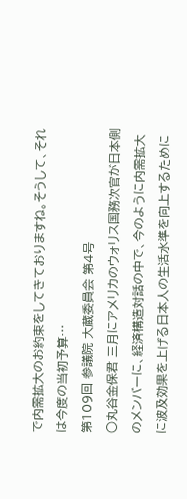で内需拡大のお約束をしてきておりますね。そうして、それは今度の当初予算…
第109回 参議院 大蔵委員会 第4号
○丸谷金保君 三月にアメリカのウォリス国務次官が日本側のメンバーに、経済構造対話の中で、今のように内需拡大に波及効果を上げる日本人の生活水準を向上するために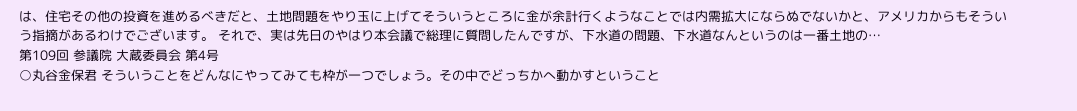は、住宅その他の投資を進めるべきだと、土地問題をやり玉に上げてそういうところに金が余計行くようなことでは内需拡大にならぬでないかと、アメリカからもそういう指摘があるわけでございます。 それで、実は先日のやはり本会議で総理に質問したんですが、下水道の問題、下水道なんというのは一番土地の…
第109回 参議院 大蔵委員会 第4号
○丸谷金保君 そういうことをどんなにやってみても枠が一つでしょう。その中でどっちかへ動かすということ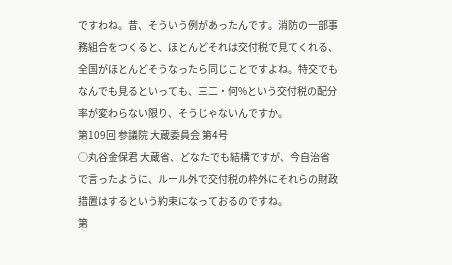ですわね。昔、そういう例があったんです。消防の一部事務組合をつくると、ほとんどそれは交付税で見てくれる、全国がほとんどそうなったら同じことですよね。特交でもなんでも見るといっても、三二・何%という交付税の配分率が変わらない限り、そうじゃないんですか。
第109回 参議院 大蔵委員会 第4号
○丸谷金保君 大蔵省、どなたでも結構ですが、今自治省で言ったように、ルール外で交付税の枠外にそれらの財政措置はするという約束になっておるのですね。
第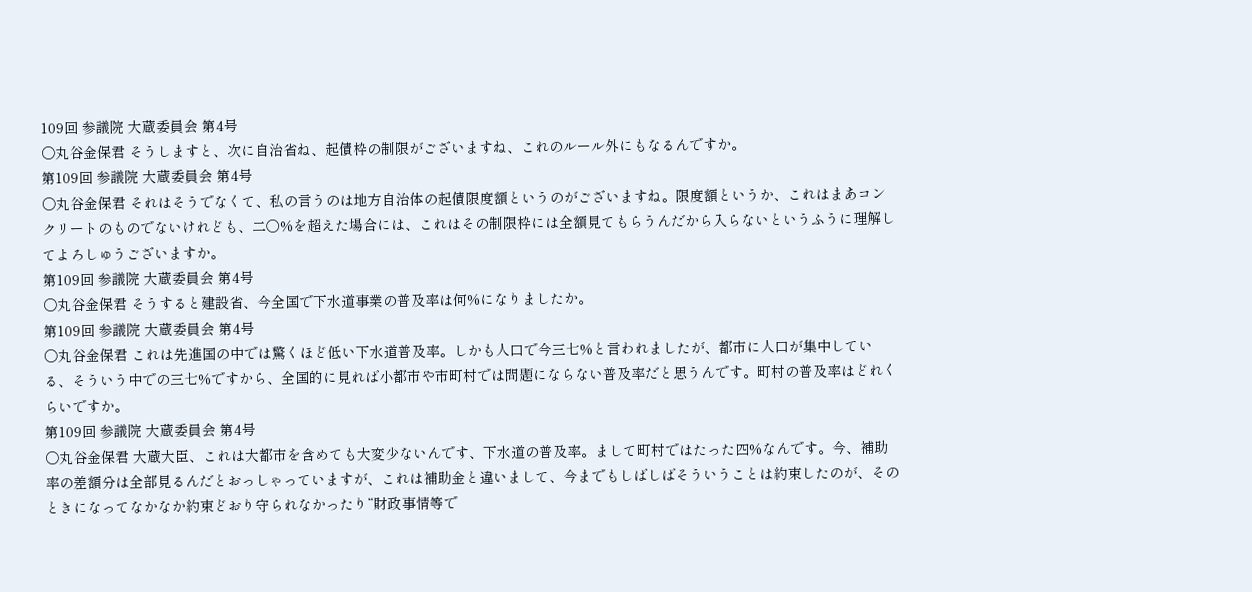109回 参議院 大蔵委員会 第4号
○丸谷金保君 そうしますと、次に自治省ね、起債枠の制限がございますね、これのルール外にもなるんですか。
第109回 参議院 大蔵委員会 第4号
○丸谷金保君 それはそうでなくて、私の言うのは地方自治体の起債限度額というのがございますね。限度額というか、これはまあコンクリートのものでないけれども、二〇%を超えた場合には、これはその制限枠には全額見てもらうんだから入らないというふうに理解してよろしゅうございますか。
第109回 参議院 大蔵委員会 第4号
○丸谷金保君 そうすると建設省、今全国で下水道事業の普及率は何%になりましたか。
第109回 参議院 大蔵委員会 第4号
○丸谷金保君 これは先進国の中では驚くほど低い下水道普及率。しかも人口で今三七%と言われましたが、都市に人口が集中している、そういう中での三七%ですから、全国的に見れば小都市や市町村では問題にならない普及率だと思うんです。町村の普及率はどれくらいですか。
第109回 参議院 大蔵委員会 第4号
○丸谷金保君 大蔵大臣、これは大都市を含めても大変少ないんです、下水道の普及率。まして町村ではたった四%なんです。今、補助率の差額分は全部見るんだとおっしゃっていますが、これは補助金と違いまして、今までもしばしばそういうことは約束したのが、そのときになってなかなか約束どおり守られなかったり“財政事情等で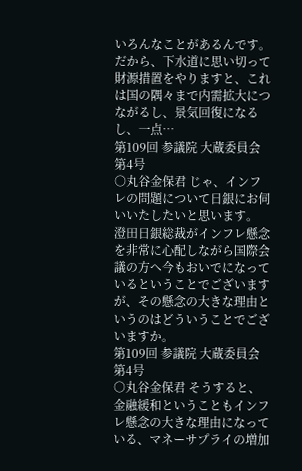いろんなことがあるんです。だから、下水道に思い切って財源措置をやりますと、これは国の隅々まで内需拡大につながるし、景気回復になるし、一点…
第109回 参議院 大蔵委員会 第4号
○丸谷金保君 じゃ、インフレの問題について日銀にお伺いいたしたいと思います。 澄田日銀総裁がインフレ懸念を非常に心配しながら国際会議の方へ今もおいでになっているということでございますが、その懸念の大きな理由というのはどういうことでございますか。
第109回 参議院 大蔵委員会 第4号
○丸谷金保君 そうすると、金融緩和ということもインフレ懸念の大きな理由になっている、マネーサプライの増加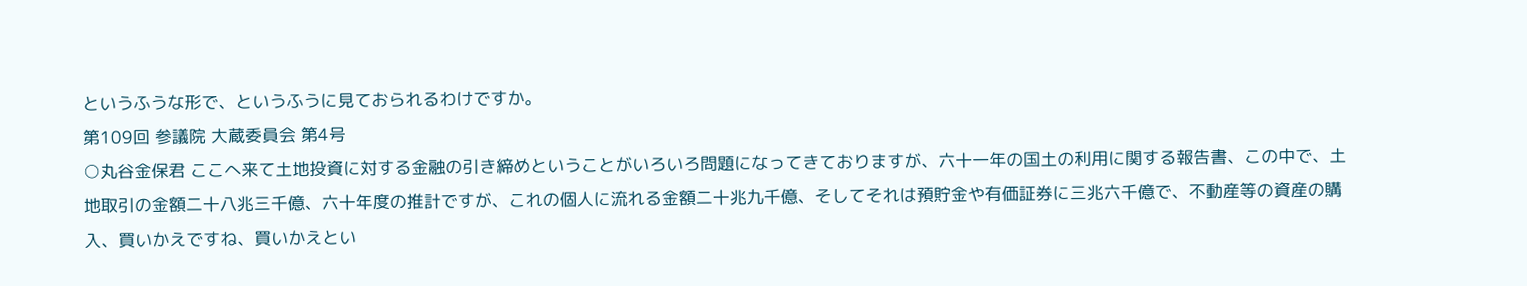というふうな形で、というふうに見ておられるわけですか。
第109回 参議院 大蔵委員会 第4号
○丸谷金保君 ここへ来て土地投資に対する金融の引き締めということがいろいろ問題になってきておりますが、六十一年の国土の利用に関する報告書、この中で、土地取引の金額二十八兆三千億、六十年度の推計ですが、これの個人に流れる金額二十兆九千億、そしてそれは預貯金や有価証券に三兆六千億で、不動産等の資産の購入、買いかえですね、買いかえとい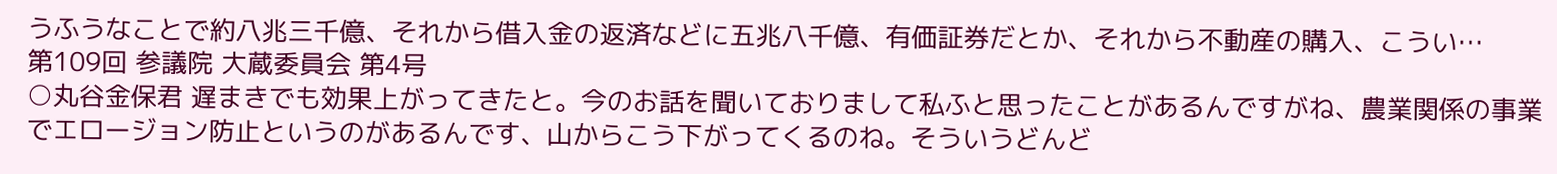うふうなことで約八兆三千億、それから借入金の返済などに五兆八千億、有価証券だとか、それから不動産の購入、こうい…
第109回 参議院 大蔵委員会 第4号
○丸谷金保君 遅まきでも効果上がってきたと。今のお話を聞いておりまして私ふと思ったことがあるんですがね、農業関係の事業でエロージョン防止というのがあるんです、山からこう下がってくるのね。そういうどんど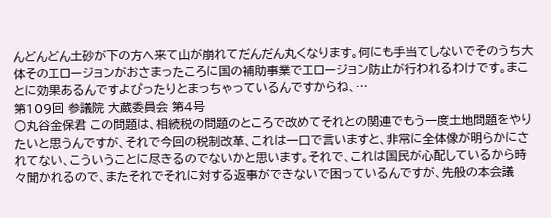んどんどん土砂が下の方へ来て山が崩れてだんだん丸くなります。何にも手当てしないでそのうち大体そのエロージョンがおさまったころに国の補助事業でエロージョン防止が行われるわけです。まことに効果あるんですよぴったりとまっちゃっているんですからね、…
第109回 参議院 大蔵委員会 第4号
○丸谷金保君 この問題は、相続税の問題のところで改めてそれとの関連でもう一度土地問題をやりたいと思うんですが、それで今回の税制改革、これは一口で言いますと、非常に全体像が明らかにされてない、こういうことに尽きるのでないかと思います。それで、これは国民が心配しているから時々聞かれるので、またそれでそれに対する返事ができないで困っているんですが、先般の本会議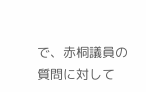で、赤桐議員の質問に対して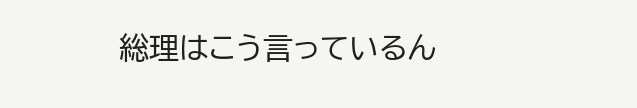総理はこう言っているん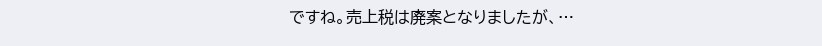ですね。売上税は廃案となりましたが、…